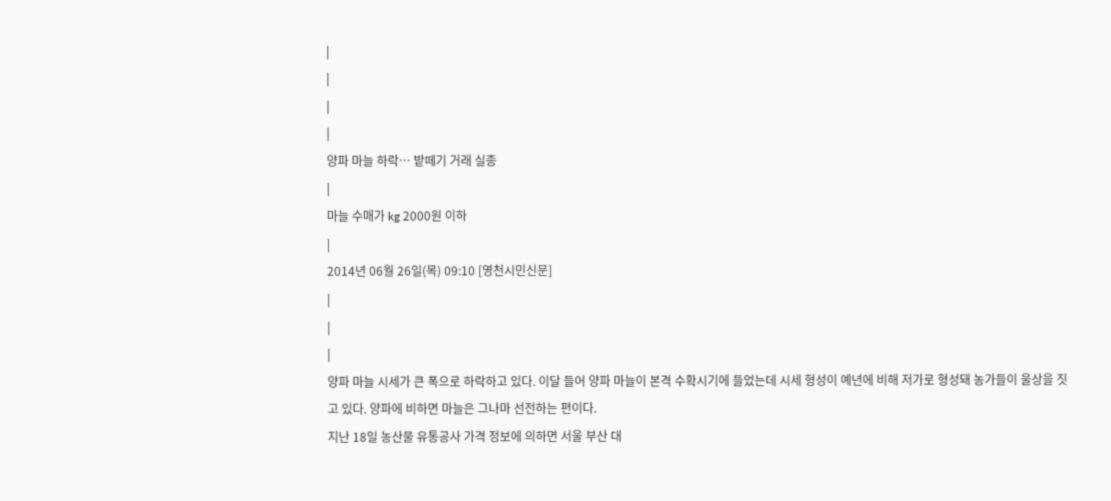|
|
|
|
양파 마늘 하락… 밭떼기 거래 실종
|
마늘 수매가 kg 2000원 이하
|
2014년 06월 26일(목) 09:10 [영천시민신문]
|
|
|
양파 마늘 시세가 큰 폭으로 하락하고 있다. 이달 들어 양파 마늘이 본격 수확시기에 들었는데 시세 형성이 예년에 비해 저가로 형성돼 농가들이 울상을 짓고 있다. 양파에 비하면 마늘은 그나마 선전하는 편이다.
지난 18일 농산물 유통공사 가격 정보에 의하면 서울 부산 대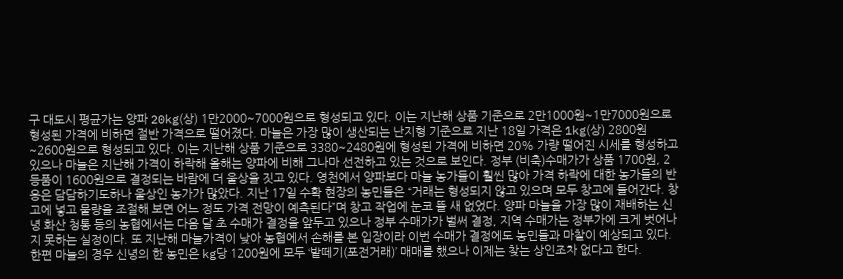구 대도시 평균가는 양파 20kg(상) 1만2000~7000원으로 형성되고 있다. 이는 지난해 상품 기준으로 2만1000원~1만7000원으로 형성된 가격에 비하면 절반 가격으로 떨어졌다. 마늘은 가장 많이 생산되는 난지형 기준으로 지난 18일 가격은 1kg(상) 2800원~2600원으로 형성되고 있다. 이는 지난해 상품 기준으로 3380~2480원에 형성된 가격에 비하면 20% 가량 떨어진 시세를 형성하고 있으나 마늘은 지난해 가격이 하락해 올해는 양파에 비해 그나마 선전하고 있는 것으로 보인다. 정부 (비축)수매가가 상품 1700원, 2등품이 1600원으로 결정되는 바람에 더 울상을 짓고 있다. 영천에서 양파보다 마늘 농가들이 훨씬 많아 가격 하락에 대한 농가들의 반응은 담담하기도하나 울상인 농가가 많았다. 지난 17일 수확 현장의 농민들은 “거래는 형성되지 않고 있으며 모두 창고에 들어간다. 창고에 넣고 물량을 조절해 보면 어느 정도 가격 전망이 예측된다”며 창고 작업에 눈코 뜰 새 없었다. 양파 마늘을 가장 많이 재배하는 신녕 화산 청통 등의 농협에서는 다음 달 초 수매가 결정을 앞두고 있으나 정부 수매가가 벌써 결정, 지역 수매가는 정부가에 크게 벗어나지 못하는 실정이다. 또 지난해 마늘가격이 낮아 농협에서 손해를 본 입장이라 이번 수매가 결정에도 농민들과 마찰이 예상되고 있다. 한편 마늘의 경우 신녕의 한 농민은 kg당 1200원에 모두 ‘밭떼기(포전거래)’ 매매를 했으나 이제는 찾는 상인조차 없다고 한다.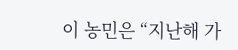이 농민은 “지난해 가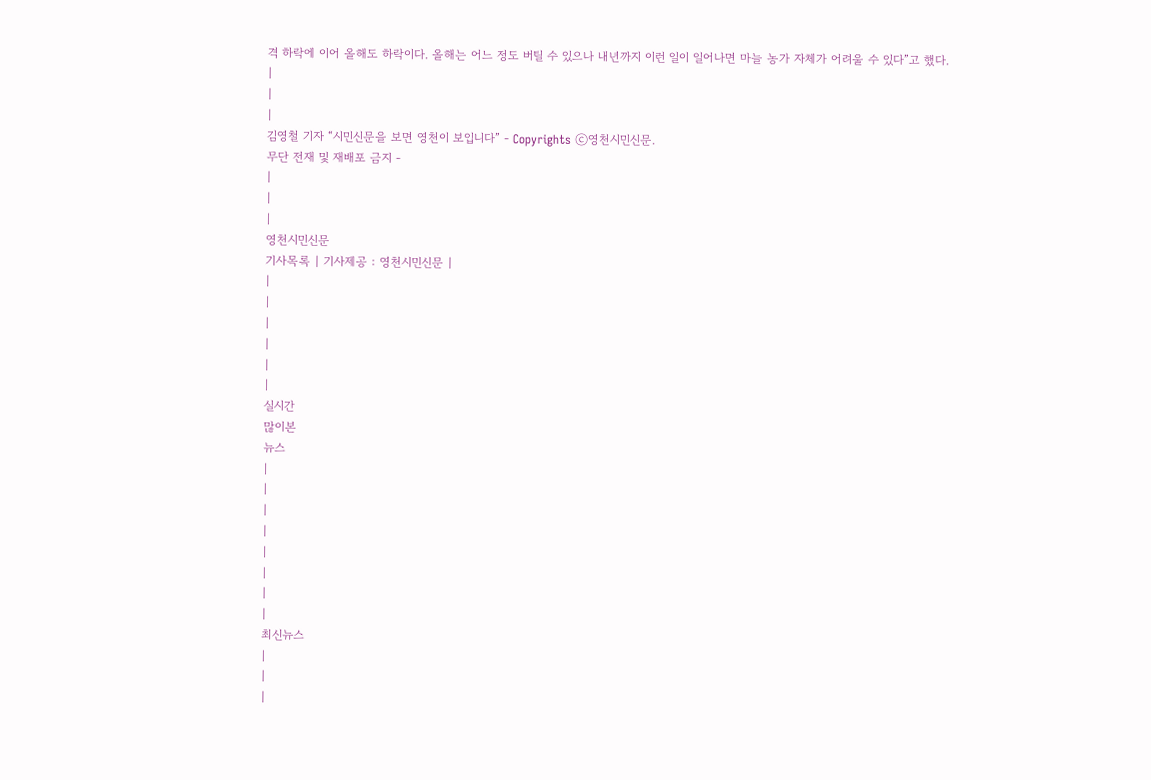격 하락에 이어 올해도 하락이다. 올해는 어느 정도 버틸 수 있으나 내년까지 이런 일이 일어나면 마늘 농가 자체가 어려울 수 있다”고 했다.
|
|
|
김영철 기자 “시민신문을 보면 영천이 보입니다” - Copyrights ⓒ영천시민신문.
무단 전재 및 재배포 금지 -
|
|
|
영천시민신문
기사목록 | 기사제공 : 영천시민신문 |
|
|
|
|
|
|
실시간
많이본
뉴스
|
|
|
|
|
|
|
|
최신뉴스
|
|
|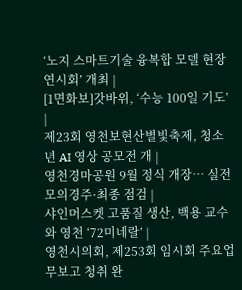‘노지 스마트기술 융복합 모델 현장연시회’ 개최 |
[1면화보]갓바위, ‘수능 100일 기도’ |
제23회 영천보현산별빛축제, 청소년 AI 영상 공모전 개 |
영천경마공원 9월 정식 개장… 실전 모의경주·최종 점검 |
샤인머스켓 고품질 생산, 백용 교수와 영천 ‘72미네랄’ |
영천시의회, 제253회 임시회 주요업무보고 청취 완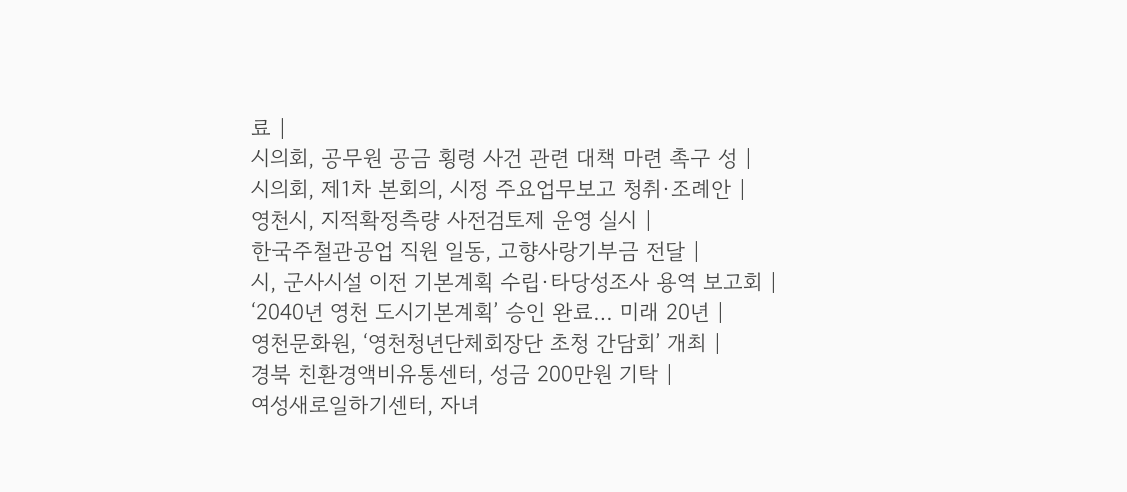료 |
시의회, 공무원 공금 횡령 사건 관련 대책 마련 촉구 성 |
시의회, 제1차 본회의, 시정 주요업무보고 청취·조례안 |
영천시, 지적확정측량 사전검토제 운영 실시 |
한국주철관공업 직원 일동, 고향사랑기부금 전달 |
시, 군사시설 이전 기본계획 수립·타당성조사 용역 보고회 |
‘2040년 영천 도시기본계획’ 승인 완료… 미래 20년 |
영천문화원, ‘영천청년단체회장단 초청 간담회’ 개최 |
경북 친환경액비유통센터, 성금 200만원 기탁 |
여성새로일하기센터, 자녀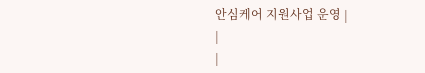안심케어 지원사업 운영 |
|
|